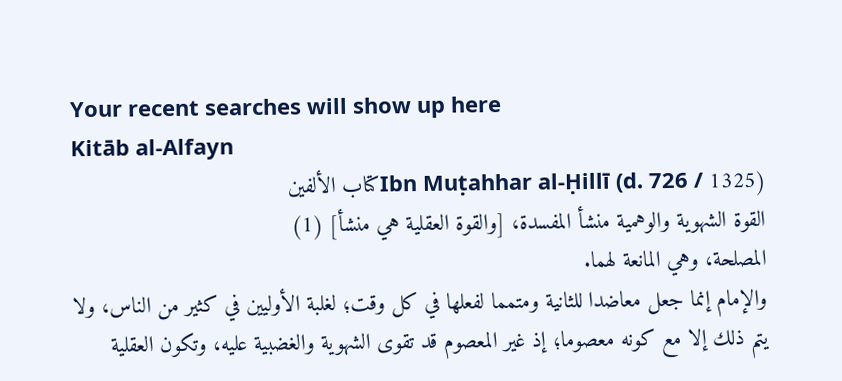Your recent searches will show up here
Kitāb al-Alfayn
Ibn Muṭahhar al-Ḥillī (d. 726 / 1325)كتاب الألفين
القوة الشهوية والوهمية منشأ المفسدة، [والقوة العقلية هي منشأ] (1)
المصلحة، وهي المانعة لهما.
والإمام إنما جعل معاضدا للثانية ومتمما لفعلها في كل وقت؛ لغلبة الأوليين في كثير من الناس، ولا يتم ذلك إلا مع كونه معصوما؛ إذ غير المعصوم قد تقوى الشهوية والغضبية عليه، وتكون العقلية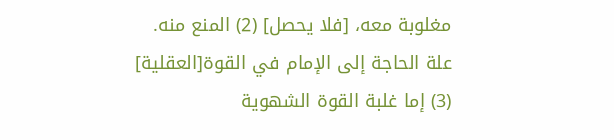مغلوبة معه، [فلا يحصل] (2) المنع منه.
علة الحاجة إلى الإمام في القوة[العقلية] (3) إما غلبة القوة الشهوية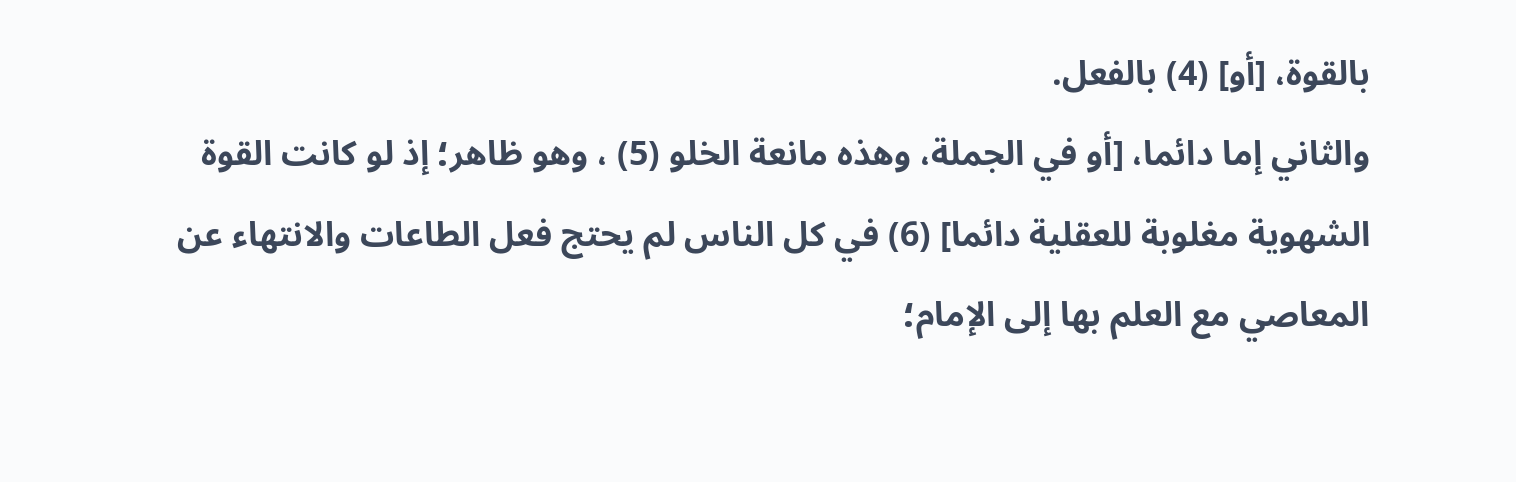بالقوة، [أو] (4) بالفعل.
والثاني إما دائما، [أو في الجملة، وهذه مانعة الخلو (5) ، وهو ظاهر؛ إذ لو كانت القوة الشهوية مغلوبة للعقلية دائما] (6) في كل الناس لم يحتج فعل الطاعات والانتهاء عن المعاصي مع العلم بها إلى الإمام؛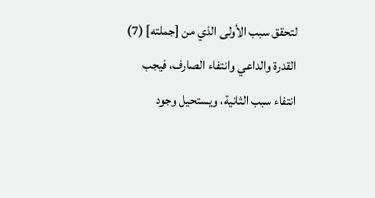لتحقق سبب الأولى الذي من [جملته] (7) القدرة والداعي وانتفاء الصارف، فيجب انتفاء سبب الثانية، ويستحيل وجود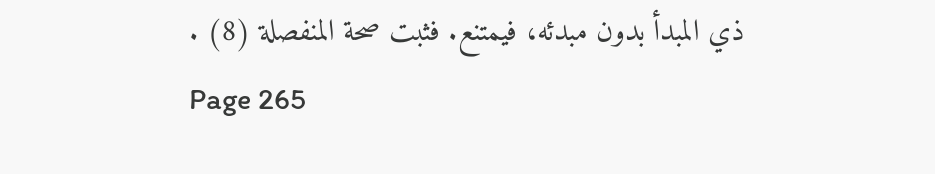ذي المبدأ بدون مبدئه، فيمتنع. فثبت صحة المنفصلة (8) .
Page 265